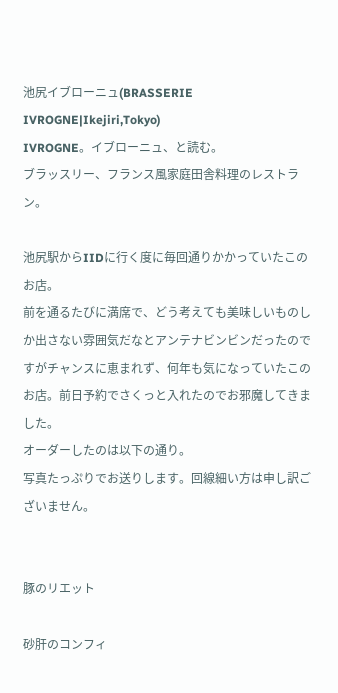池尻イブローニュ(BRASSERIE IVROGNE|Ikejiri,Tokyo)
IVROGNE。イブローニュ、と読む。
ブラッスリー、フランス風家庭田舎料理のレストラン。

池尻駅からIIDに行く度に毎回通りかかっていたこのお店。
前を通るたびに満席で、どう考えても美味しいものしか出さない雰囲気だなとアンテナビンビンだったのですがチャンスに恵まれず、何年も気になっていたこのお店。前日予約でさくっと入れたのでお邪魔してきました。
オーダーしたのは以下の通り。
写真たっぷりでお送りします。回線細い方は申し訳ございません。


豚のリエット

砂肝のコンフィ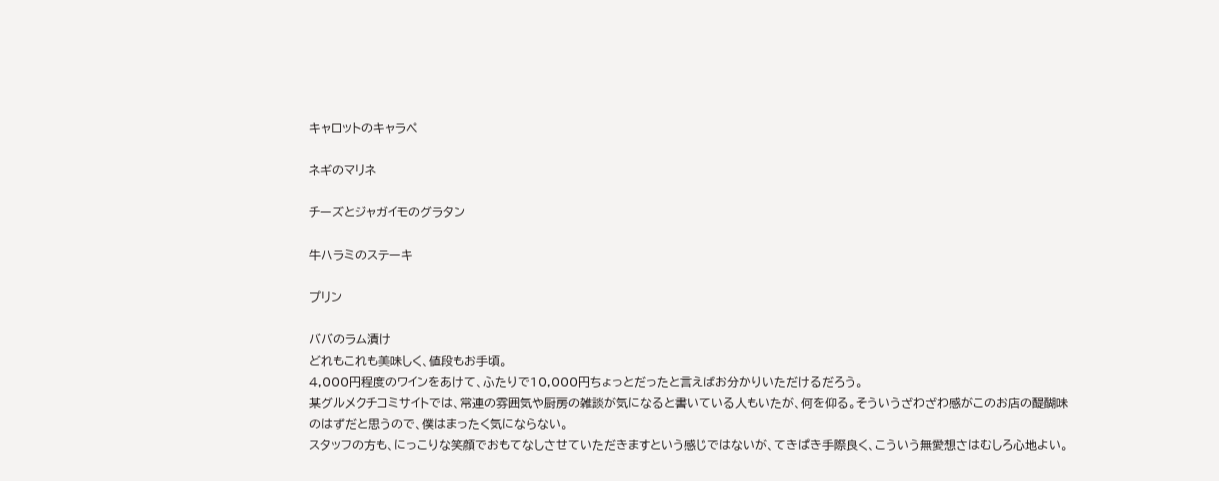キャロットのキャラペ

ネギのマリネ

チーズとジャガイモのグラタン

牛ハラミのステーキ

プリン

ババのラム漬け
どれもこれも美味しく、値段もお手頃。
4,000円程度のワインをあけて、ふたりで10,000円ちょっとだったと言えばお分かりいただけるだろう。
某グルメクチコミサイトでは、常連の雰囲気や厨房の雑談が気になると書いている人もいたが、何を仰る。そういうざわざわ感がこのお店の醍醐味のはずだと思うので、僕はまったく気にならない。
スタッフの方も、にっこりな笑顔でおもてなしさせていただきますという感じではないが、てきぱき手際良く、こういう無愛想さはむしろ心地よい。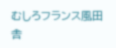むしろフランス風田舎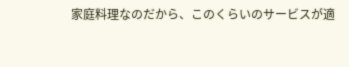家庭料理なのだから、このくらいのサービスが適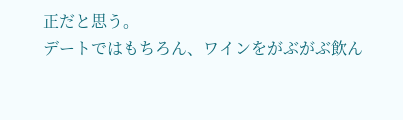正だと思う。
デートではもちろん、ワインをがぶがぶ飲ん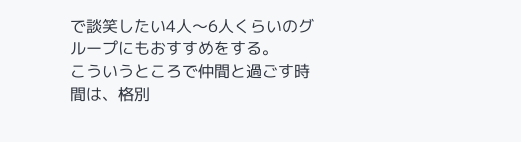で談笑したい4人〜6人くらいのグループにもおすすめをする。
こういうところで仲間と過ごす時間は、格別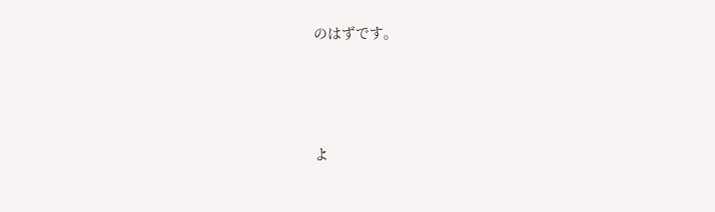のはずです。





よ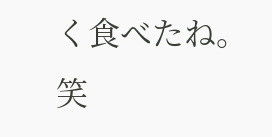く食べたね。笑